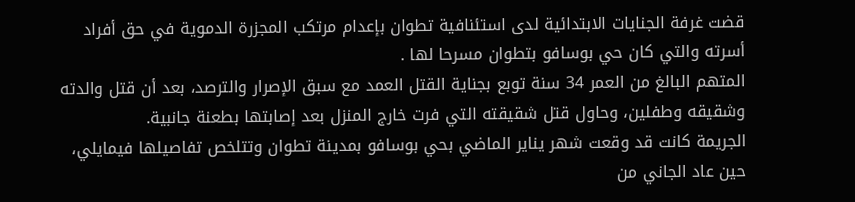قضت غرفة الجنايات الابتدائية لدى استئنافية تطوان بإعدام مرتكب المجزرة الدموية في حق أفراد أسرته والتي كان حي بوسافو بتطوان مسرحا لها .
المتهم البالغ من العمر 34 سنة توبع بجناية القتل العمد مع سبق الإصرار والترصد، بعد أن قتل والدته وشقيقه وطفلين، وحاول قتل شقيقته التي فرت خارج المنزل بعد إصابتها بطعنة جانبية.
الجريمة كانت قد وقعت شهر يناير الماضي بحي بوسافو بمدينة تطوان وتتلخص تفاصيلها فيمايلي، حين عاد الجاني من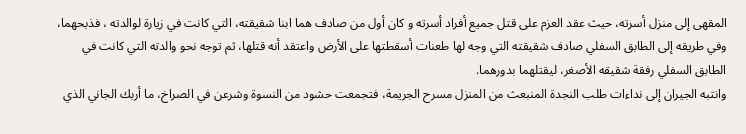المقهى إلى منزل أسرته، حيث عقد العزم على قتل جميع أفراد أسرته و كان أول من صادف هما ابنا شقيقته، التي كانت في زيارة لوالدته ، فذبحهما، وفي طريقه إلى الطابق السفلي صادف شقيقته التي وجه لها طعنات أسقطتها على الأرض واعتقد أنه قتلها، ثم توجه نحو والدته التي كانت في الطابق السفلي رفقة شقيقه الأصغر، ليقتلهما بدورهما.
وانتبه الجيران إلى نداءات طلب النجدة المنبعث من المنزل مسرح الجريمة، فتجمعت حشود من النسوة وشرعن في الصراخ، ما أربك الجاني الذي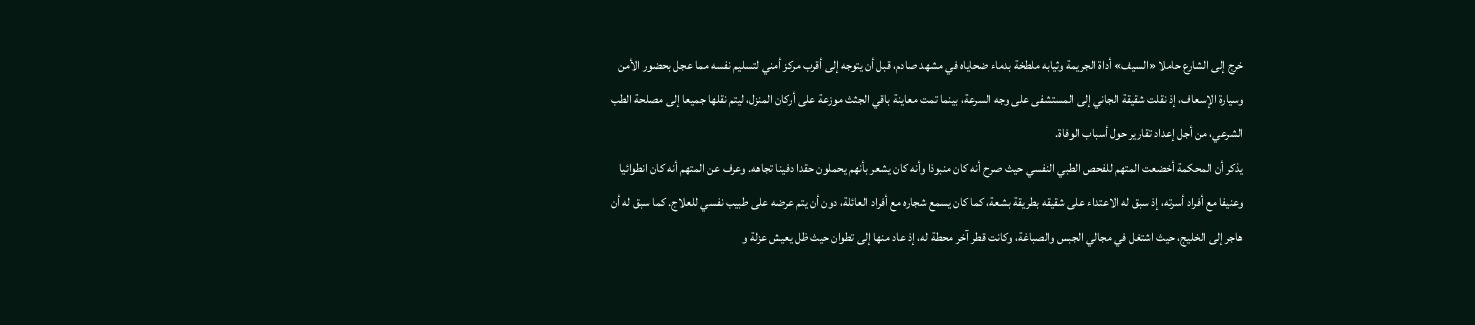خرج إلى الشارع حاملا «السيف» أداة الجريمة وثيابه ملطخة بدماء ضحاياه في مشهد صادم، قبل أن يتوجه إلى أقرب مركز أمني لتسليم نفسه مما عجل بحضور الأمن وسيارة الإسعاف، إذ نقلت شقيقة الجاني إلى المستشفى على وجه السرعة، بينما تمت معاينة باقي الجثث موزعة على أركان المنزل، ليتم نقلها جميعا إلى مصلحة الطب الشرعي، من أجل إعداد تقارير حول أسباب الوفاة.
يذكر أن المحكمة أخضعت المتهم للفحص الطبي النفسي حيث صرح أنه كان منبوذا وأنه كان يشعر بأنهم يحملون حقدا دفينا تجاهه. وعرف عن المتهم أنه كان انطوائيا وعنيفا مع أفراد أسرته، إذ سبق له الاعتداء على شقيقه بطريقة بشعة، كما كان يسمع شجاره مع أفراد العائلة، دون أن يتم عرضه على طبيب نفسي للعلاج. كما سبق له أن هاجر إلى الخليج، حيث اشتغل في مجالي الجبس والصباغة، وكانت قطر آخر محطة له، إذ عاد منها إلى تطوان حيث ظل يعيش عزلة و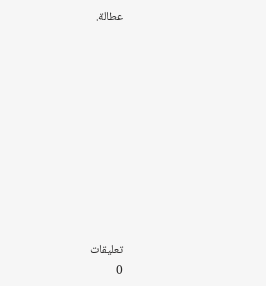عطالة.










تعليقات
0